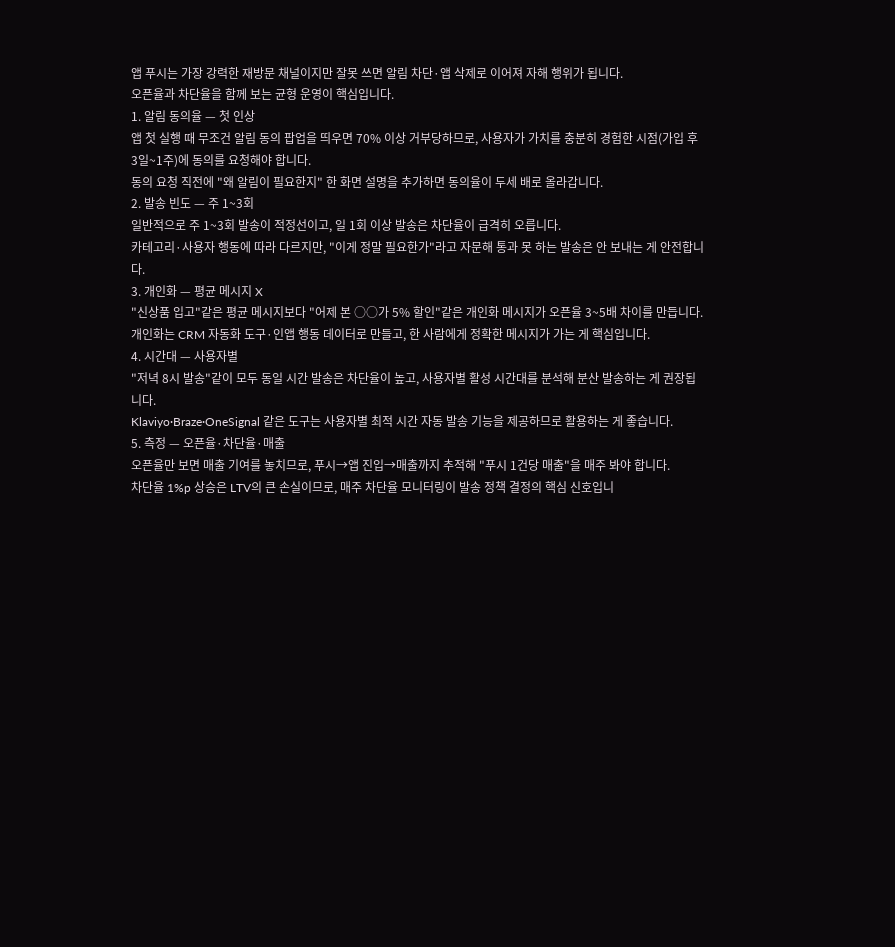앱 푸시는 가장 강력한 재방문 채널이지만 잘못 쓰면 알림 차단·앱 삭제로 이어져 자해 행위가 됩니다.
오픈율과 차단율을 함께 보는 균형 운영이 핵심입니다.
1. 알림 동의율 — 첫 인상
앱 첫 실행 때 무조건 알림 동의 팝업을 띄우면 70% 이상 거부당하므로, 사용자가 가치를 충분히 경험한 시점(가입 후 3일~1주)에 동의를 요청해야 합니다.
동의 요청 직전에 "왜 알림이 필요한지" 한 화면 설명을 추가하면 동의율이 두세 배로 올라갑니다.
2. 발송 빈도 — 주 1~3회
일반적으로 주 1~3회 발송이 적정선이고, 일 1회 이상 발송은 차단율이 급격히 오릅니다.
카테고리·사용자 행동에 따라 다르지만, "이게 정말 필요한가"라고 자문해 통과 못 하는 발송은 안 보내는 게 안전합니다.
3. 개인화 — 평균 메시지 X
"신상품 입고"같은 평균 메시지보다 "어제 본 ○○가 5% 할인"같은 개인화 메시지가 오픈율 3~5배 차이를 만듭니다.
개인화는 CRM 자동화 도구·인앱 행동 데이터로 만들고, 한 사람에게 정확한 메시지가 가는 게 핵심입니다.
4. 시간대 — 사용자별
"저녁 8시 발송"같이 모두 동일 시간 발송은 차단율이 높고, 사용자별 활성 시간대를 분석해 분산 발송하는 게 권장됩니다.
Klaviyo·Braze·OneSignal 같은 도구는 사용자별 최적 시간 자동 발송 기능을 제공하므로 활용하는 게 좋습니다.
5. 측정 — 오픈율·차단율·매출
오픈율만 보면 매출 기여를 놓치므로, 푸시→앱 진입→매출까지 추적해 "푸시 1건당 매출"을 매주 봐야 합니다.
차단율 1%p 상승은 LTV의 큰 손실이므로, 매주 차단율 모니터링이 발송 정책 결정의 핵심 신호입니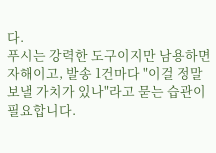다.
푸시는 강력한 도구이지만 남용하면 자해이고, 발송 1건마다 "이걸 정말 보낼 가치가 있나"라고 묻는 습관이 필요합니다.